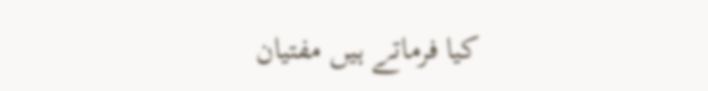کیا فرماتے ہیں مفتیان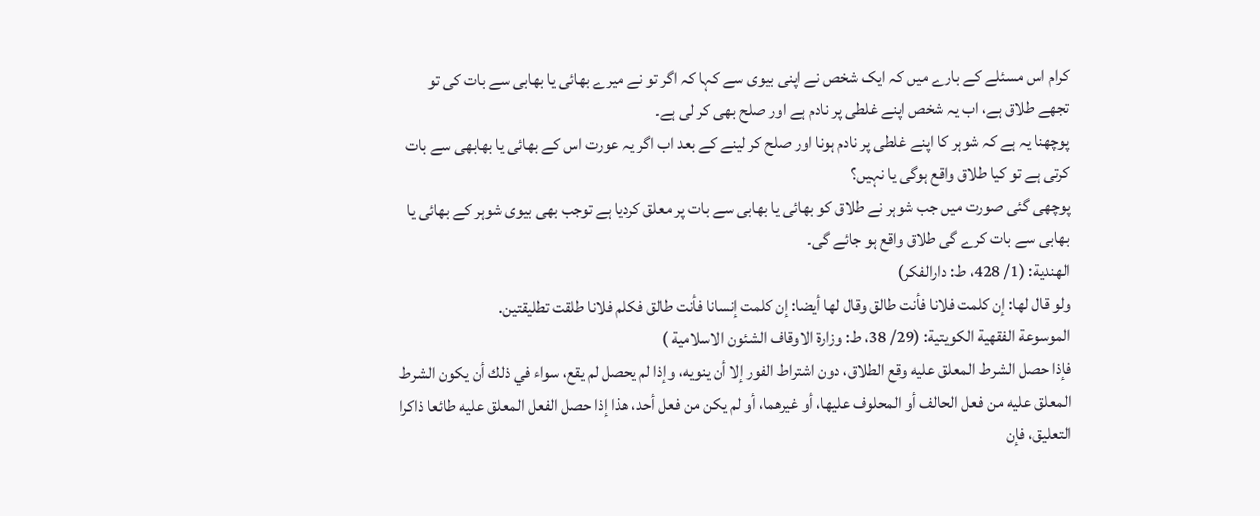کرام اس مسئلے کے بارے میں کہ ایک شخص نے اپنی بیوی سے کہا کہ اگر تو نے میرے بھائی یا بھابی سے بات کی تو تجھے طلاق ہے، اب یہ شخص اپنے غلطی پر نادم ہے اور صلح بھی کر لی ہے۔
پوچھنا یہ ہے کہ شوہر کا اپنے غلطی پر نادم ہونا اور صلح کر لینے کے بعد اب اگر یہ عورت اس کے بھائی یا بھابھی سے بات کرتی ہے تو کیا طلاق واقع ہوگی یا نہیں؟
پوچھی گئی صورت میں جب شوہر نے طلاق کو بھائی یا بھابی سے بات پر معلق کردیا ہے توجب بھی بیوی شوہر کے بھائی یا بھابی سے بات کرے گی طلاق واقع ہو جائے گی۔
الهندية: (1/ 428، ط: دارالفكر)
ولو قال لها: إن كلمت فلانا فأنت طالق وقال لها أيضا: إن كلمت إنسانا فأنت طالق فكلم فلانا طلقت تطليقتين.
الموسوعة الفقهية الكويتية: (29/ 38، ط: وزارة الاوقاف الشئون الاسلامية )
فإذا حصل الشرط المعلق عليه وقع الطلاق، دون اشتراط الفور إلا أن ينويه، وإذا لم يحصل لم يقع، سواء في ذلك أن يكون الشرط المعلق عليه من فعل الحالف أو المحلوف عليها، أو غيرهما، أو لم يكن من فعل أحد، هذا إذا حصل الفعل المعلق عليه طائعا ذاكرا التعليق، فإن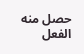حصل منه الفعل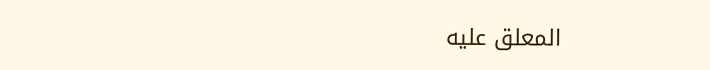المعلق عليه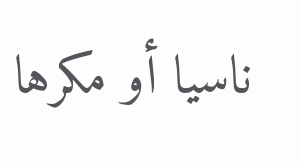ناسيا أو مكرها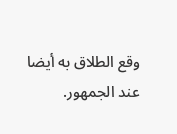وقع الطلاق به أيضا عند الجمهور.